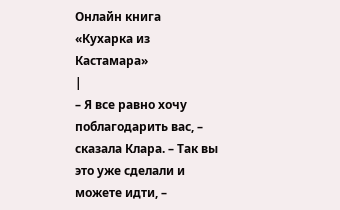Онлайн книга «Кухарка из Кастамара»
|
– Я все равно хочу поблагодарить вас, – сказала Клара. – Так вы это уже сделали и можете идти, –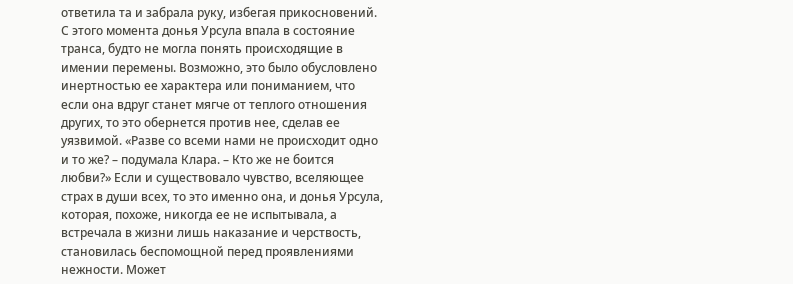ответила та и забрала руку, избегая прикосновений. С этого момента донья Урсула впала в состояние транса, будто не могла понять происходящие в имении перемены. Возможно, это было обусловлено инертностью ее характера или пониманием, что если она вдруг станет мягче от теплого отношения других, то это обернется против нее, сделав ее уязвимой. «Разве со всеми нами не происходит одно и то же? – подумала Клара. – Кто же не боится любви?» Если и существовало чувство, вселяющее страх в души всех, то это именно она, и донья Урсула, которая, похоже, никогда ее не испытывала, а встречала в жизни лишь наказание и черствость, становилась беспомощной перед проявлениями нежности. Может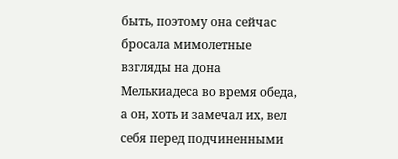быть, поэтому она сейчас бросала мимолетные взгляды на дона Мелькиадеса во время обеда, а он, хоть и замечал их, вел себя перед подчиненными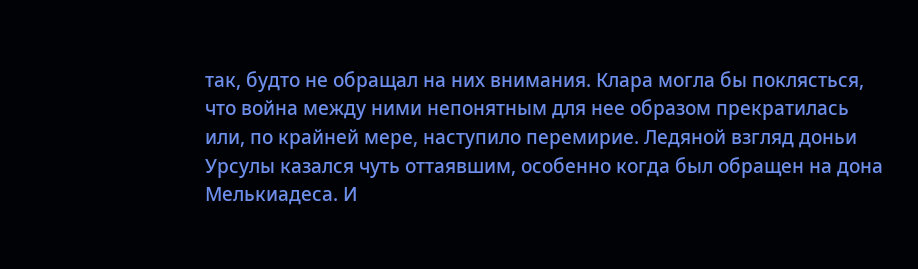так, будто не обращал на них внимания. Клара могла бы поклясться, что война между ними непонятным для нее образом прекратилась или, по крайней мере, наступило перемирие. Ледяной взгляд доньи Урсулы казался чуть оттаявшим, особенно когда был обращен на дона Мелькиадеса. И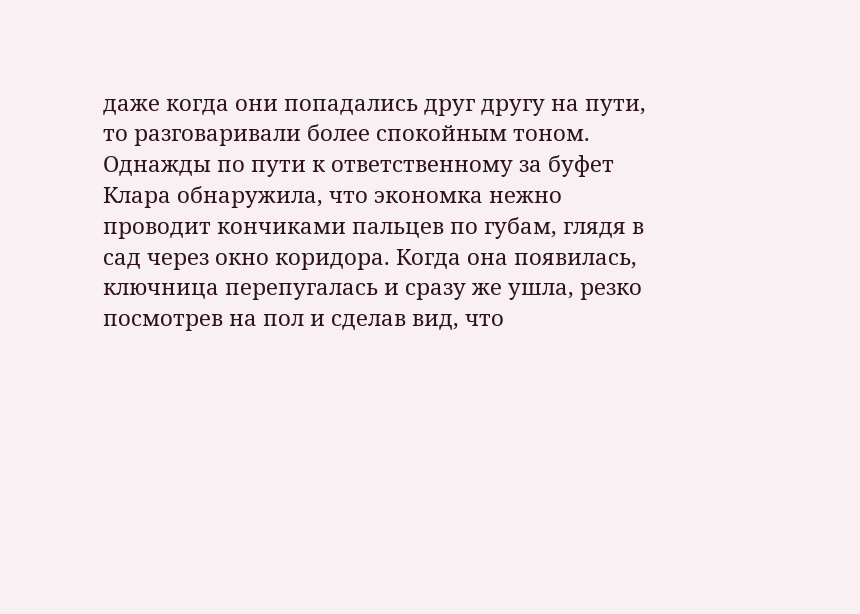даже когда они попадались друг другу на пути, то разговаривали более спокойным тоном. Однажды по пути к ответственному за буфет Клара обнаружила, что экономка нежно проводит кончиками пальцев по губам, глядя в сад через окно коридора. Когда она появилась, ключница перепугалась и сразу же ушла, резко посмотрев на пол и сделав вид, что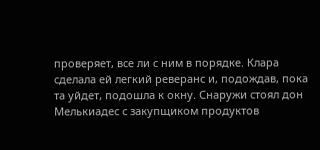проверяет, все ли с ним в порядке. Клара сделала ей легкий реверанс и, подождав, пока та уйдет, подошла к окну. Снаружи стоял дон Мелькиадес с закупщиком продуктов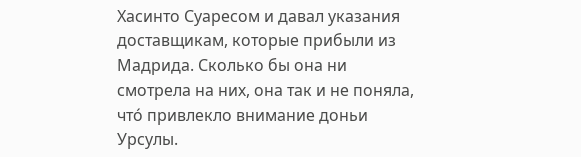Хасинто Суаресом и давал указания доставщикам, которые прибыли из Мадрида. Сколько бы она ни смотрела на них, она так и не поняла, что́ привлекло внимание доньи Урсулы.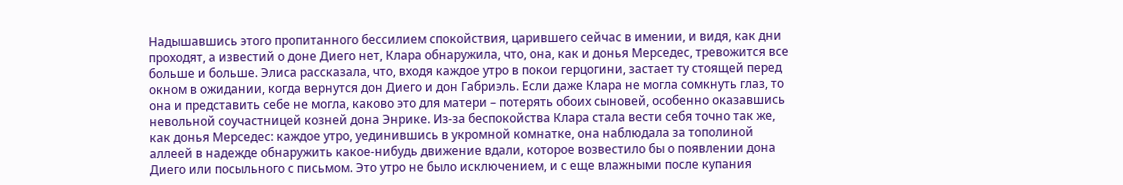Надышавшись этого пропитанного бессилием спокойствия, царившего сейчас в имении, и видя, как дни проходят, а известий о доне Диего нет, Клара обнаружила, что, она, как и донья Мерседес, тревожится все больше и больше. Элиса рассказала, что, входя каждое утро в покои герцогини, застает ту стоящей перед окном в ожидании, когда вернутся дон Диего и дон Габриэль. Если даже Клара не могла сомкнуть глаз, то она и представить себе не могла, каково это для матери – потерять обоих сыновей, особенно оказавшись невольной соучастницей козней дона Энрике. Из-за беспокойства Клара стала вести себя точно так же, как донья Мерседес: каждое утро, уединившись в укромной комнатке, она наблюдала за тополиной аллеей в надежде обнаружить какое-нибудь движение вдали, которое возвестило бы о появлении дона Диего или посыльного с письмом. Это утро не было исключением, и с еще влажными после купания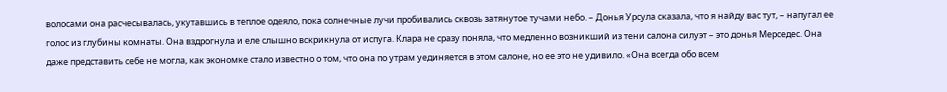волосами она расчесывалась, укутавшись в теплое одеяло, пока солнечные лучи пробивались сквозь затянутое тучами небо. – Донья Урсула сказала, что я найду вас тут, – напугал ее голос из глубины комнаты. Она вздрогнула и еле слышно вскрикнула от испуга. Клара не сразу поняла, что медленно возникший из тени салона силуэт – это донья Мерседес. Она даже представить себе не могла, как экономке стало известно о том, что она по утрам уединяется в этом салоне, но ее это не удивило. «Она всегда обо всем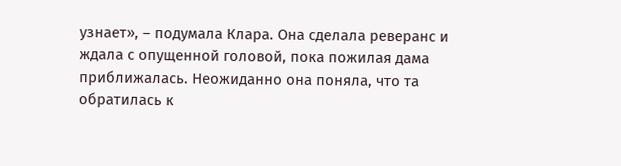узнает», – подумала Клара. Она сделала реверанс и ждала с опущенной головой, пока пожилая дама приближалась. Неожиданно она поняла, что та обратилась к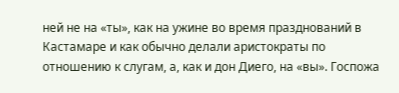ней не на «ты», как на ужине во время празднований в Кастамаре и как обычно делали аристократы по отношению к слугам, а, как и дон Диего, на «вы». Госпожа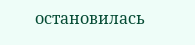остановилась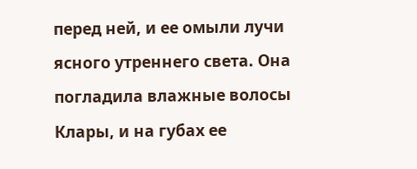перед ней, и ее омыли лучи ясного утреннего света. Она погладила влажные волосы Клары, и на губах ее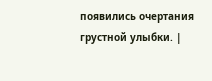появились очертания грустной улыбки. |